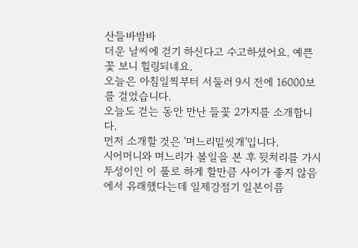산들바밤바
더운 날씨에 걷기 하신다고 수고하셨어요. 예쁜 꽃 보니 힐링되네요.
오늘은 아침일찍부터 서둘러 9시 전에 16000보를 걸었습니다.
오늘도 걷는 동안 만난 들꽃 2가지를 소개합니다.
먼저 소개할 것은 '며느리밑씻개'입니다.
시어머니와 며느리가 볼일을 본 후 뒷처리를 가시투성이인 이 풀로 하게 할만큼 사이가 좋지 않음에서 유래했다는데 일제강점기 일본이름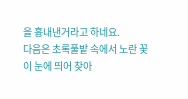을 흉내낸거라고 하네요.
다음은 초록풀밭 속에서 노란 꽃이 눈에 띄어 찾아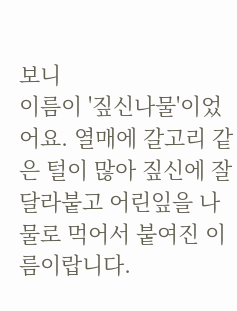보니
이름이 '짚신나물'이었어요. 열매에 갈고리 같은 털이 많아 짚신에 잘 달라붙고 어린잎을 나물로 먹어서 붙여진 이름이랍니다.